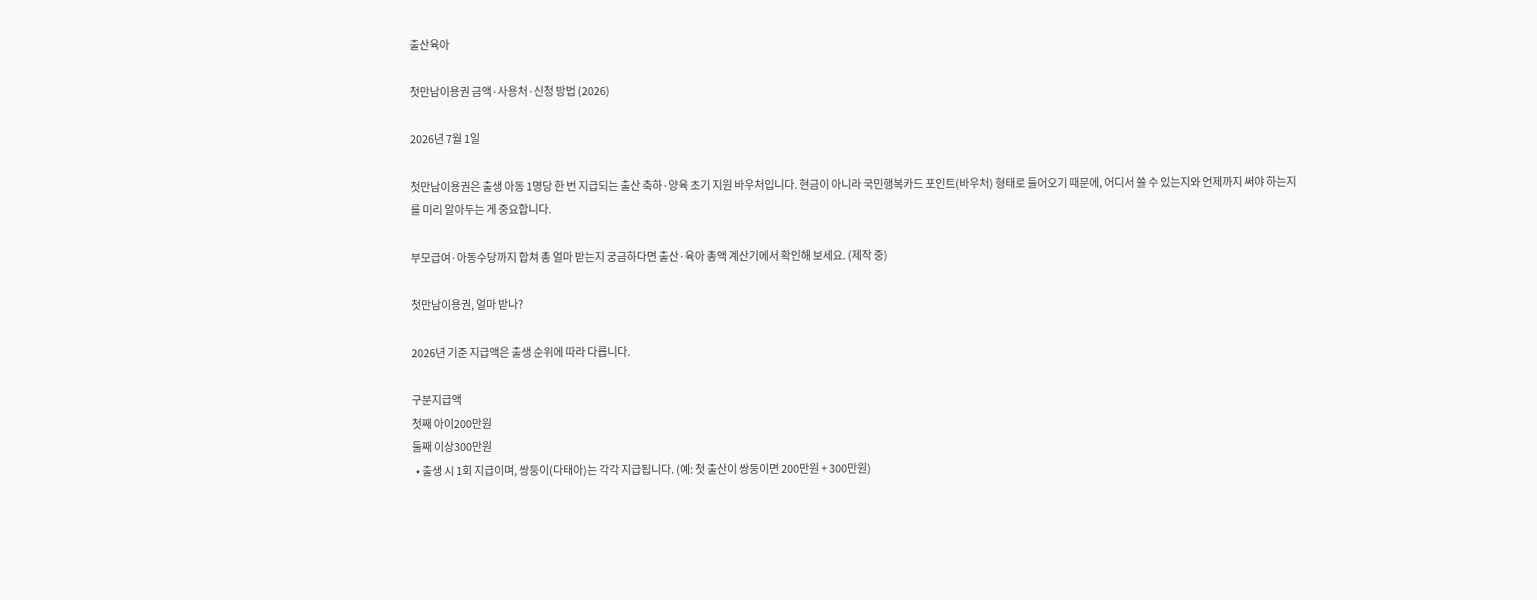출산육아

첫만남이용권 금액·사용처·신청 방법 (2026)

2026년 7월 1일

첫만남이용권은 출생 아동 1명당 한 번 지급되는 출산 축하·양육 초기 지원 바우처입니다. 현금이 아니라 국민행복카드 포인트(바우처) 형태로 들어오기 때문에, 어디서 쓸 수 있는지와 언제까지 써야 하는지를 미리 알아두는 게 중요합니다.

부모급여·아동수당까지 합쳐 총 얼마 받는지 궁금하다면 출산·육아 총액 계산기에서 확인해 보세요. (제작 중)

첫만남이용권, 얼마 받나?

2026년 기준 지급액은 출생 순위에 따라 다릅니다.

구분지급액
첫째 아이200만원
둘째 이상300만원
  • 출생 시 1회 지급이며, 쌍둥이(다태아)는 각각 지급됩니다. (예: 첫 출산이 쌍둥이면 200만원 + 300만원)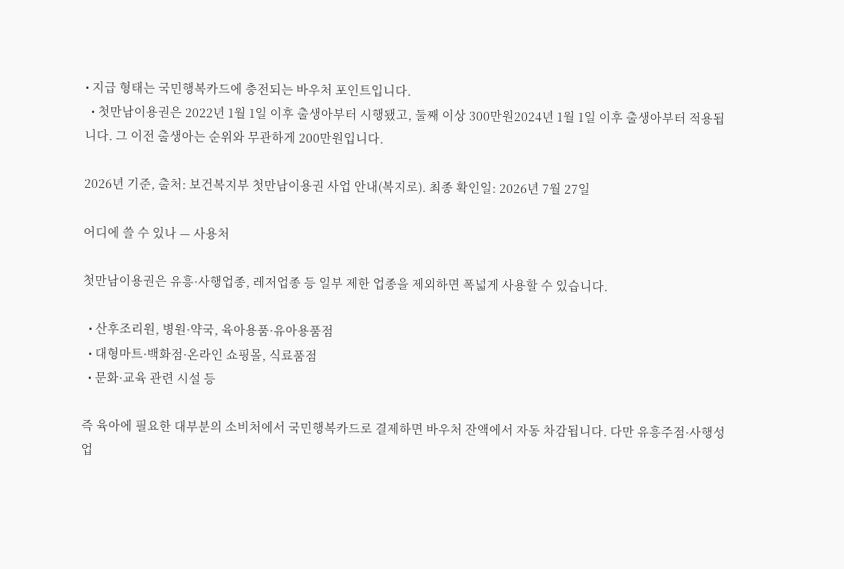• 지급 형태는 국민행복카드에 충전되는 바우처 포인트입니다.
  • 첫만남이용권은 2022년 1월 1일 이후 출생아부터 시행됐고, 둘째 이상 300만원2024년 1월 1일 이후 출생아부터 적용됩니다. 그 이전 출생아는 순위와 무관하게 200만원입니다.

2026년 기준, 출처: 보건복지부 첫만남이용권 사업 안내(복지로). 최종 확인일: 2026년 7월 27일

어디에 쓸 수 있나 — 사용처

첫만남이용권은 유흥·사행업종, 레저업종 등 일부 제한 업종을 제외하면 폭넓게 사용할 수 있습니다.

  • 산후조리원, 병원·약국, 육아용품·유아용품점
  • 대형마트·백화점·온라인 쇼핑몰, 식료품점
  • 문화·교육 관련 시설 등

즉 육아에 필요한 대부분의 소비처에서 국민행복카드로 결제하면 바우처 잔액에서 자동 차감됩니다. 다만 유흥주점·사행성 업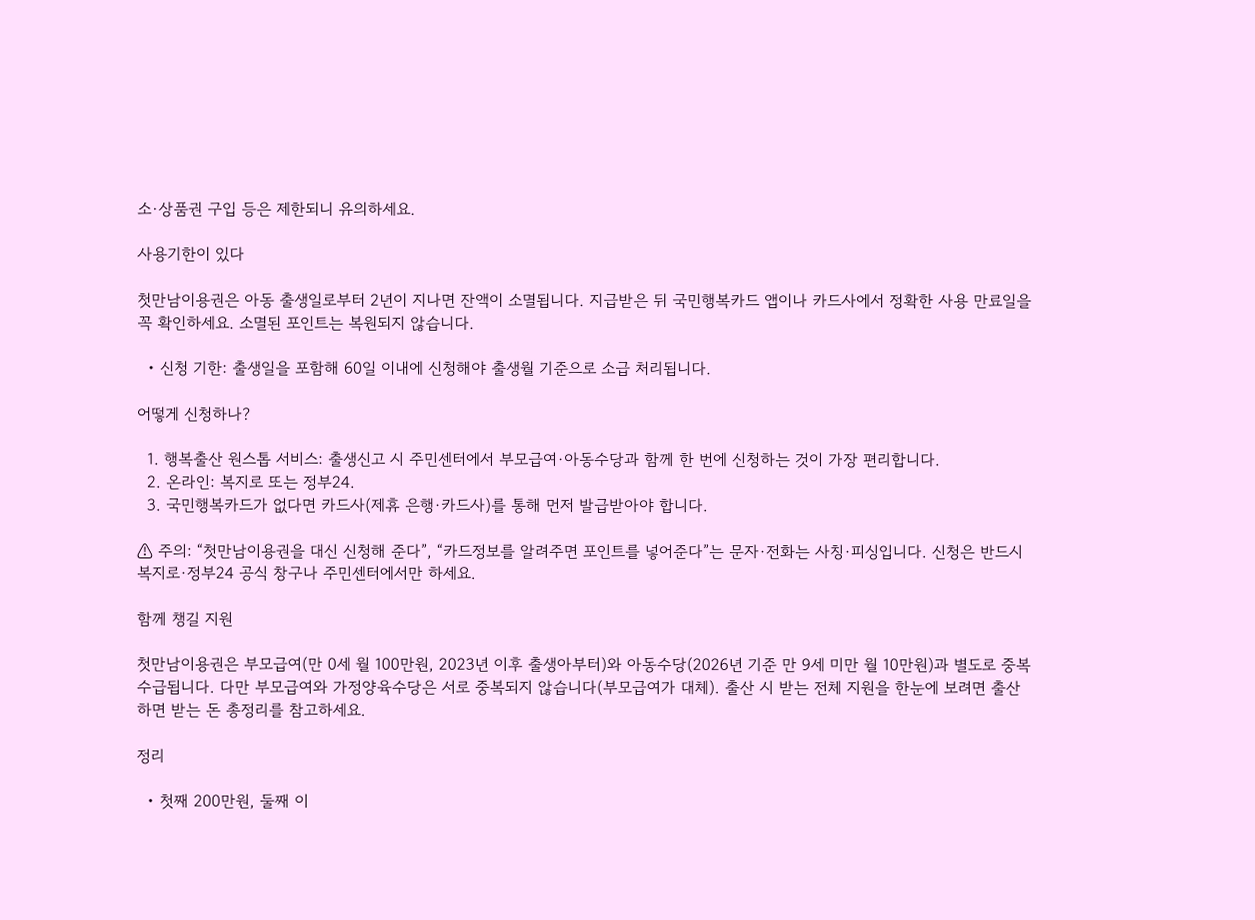소·상품권 구입 등은 제한되니 유의하세요.

사용기한이 있다

첫만남이용권은 아동 출생일로부터 2년이 지나면 잔액이 소멸됩니다. 지급받은 뒤 국민행복카드 앱이나 카드사에서 정확한 사용 만료일을 꼭 확인하세요. 소멸된 포인트는 복원되지 않습니다.

  • 신청 기한: 출생일을 포함해 60일 이내에 신청해야 출생월 기준으로 소급 처리됩니다.

어떻게 신청하나?

  1. 행복출산 원스톱 서비스: 출생신고 시 주민센터에서 부모급여·아동수당과 함께 한 번에 신청하는 것이 가장 편리합니다.
  2. 온라인: 복지로 또는 정부24.
  3. 국민행복카드가 없다면 카드사(제휴 은행·카드사)를 통해 먼저 발급받아야 합니다.

⚠ 주의: “첫만남이용권을 대신 신청해 준다”, “카드정보를 알려주면 포인트를 넣어준다”는 문자·전화는 사칭·피싱입니다. 신청은 반드시 복지로·정부24 공식 창구나 주민센터에서만 하세요.

함께 챙길 지원

첫만남이용권은 부모급여(만 0세 월 100만원, 2023년 이후 출생아부터)와 아동수당(2026년 기준 만 9세 미만 월 10만원)과 별도로 중복 수급됩니다. 다만 부모급여와 가정양육수당은 서로 중복되지 않습니다(부모급여가 대체). 출산 시 받는 전체 지원을 한눈에 보려면 출산하면 받는 돈 총정리를 참고하세요.

정리

  • 첫째 200만원, 둘째 이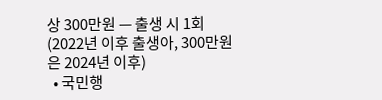상 300만원 — 출생 시 1회 (2022년 이후 출생아, 300만원은 2024년 이후)
  • 국민행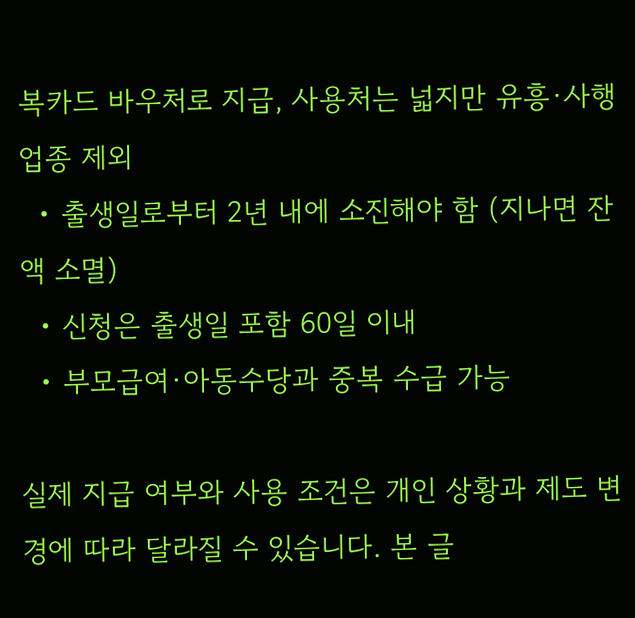복카드 바우처로 지급, 사용처는 넓지만 유흥·사행업종 제외
  • 출생일로부터 2년 내에 소진해야 함 (지나면 잔액 소멸)
  • 신청은 출생일 포함 60일 이내
  • 부모급여·아동수당과 중복 수급 가능

실제 지급 여부와 사용 조건은 개인 상황과 제도 변경에 따라 달라질 수 있습니다. 본 글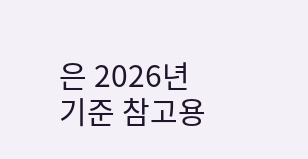은 2026년 기준 참고용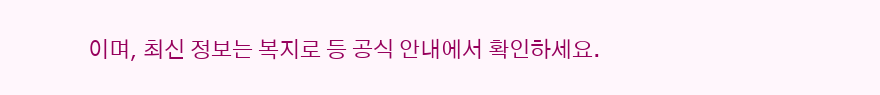이며, 최신 정보는 복지로 등 공식 안내에서 확인하세요.